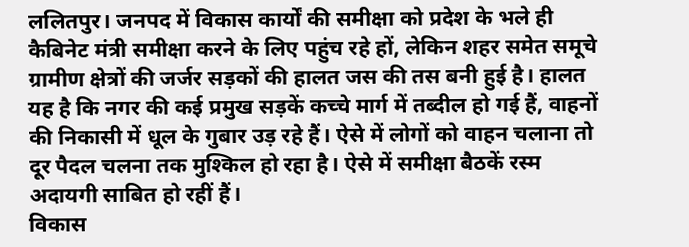ललितपुर। जनपद में विकास कार्यों की समीक्षा को प्रदेश के भले ही कैबिनेट मंत्री समीक्षा करने के लिए पहुंच रहे हों, लेकिन शहर समेत समूचे ग्रामीण क्षेत्रों की जर्जर सड़कों की हालत जस की तस बनी हुई है। हालत यह है कि नगर की कई प्रमुख सड़कें कच्चे मार्ग में तब्दील हो गई हैं, वाहनों की निकासी में धूल के गुबार उड़ रहे हैं। ऐसे में लोगों को वाहन चलाना तो दूर पैदल चलना तक मुश्किल हो रहा है। ऐसे में समीक्षा बैठकें रस्म अदायगी साबित हो रहीं हैं।
विकास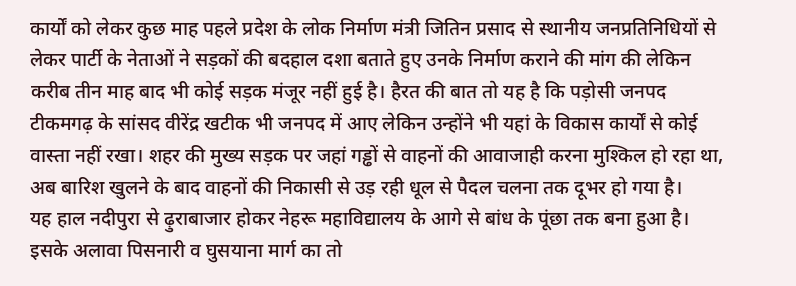कार्यों को लेकर कुछ माह पहले प्रदेश के लोक निर्माण मंत्री जितिन प्रसाद से स्थानीय जनप्रतिनिधियों से लेकर पार्टी के नेताओं ने सड़कों की बदहाल दशा बताते हुए उनके निर्माण कराने की मांग की लेकिन करीब तीन माह बाद भी कोई सड़क मंजूर नहीं हुई है। हैरत की बात तो यह है कि पड़ोसी जनपद टीकमगढ़ के सांसद वीरेंद्र खटीक भी जनपद में आए लेकिन उन्होंने भी यहां के विकास कार्यों से कोई वास्ता नहीं रखा। शहर की मुख्य सड़क पर जहां गड्ढों से वाहनों की आवाजाही करना मुश्किल हो रहा था, अब बारिश खुलने के बाद वाहनों की निकासी से उड़ रही धूल से पैदल चलना तक दूभर हो गया है।
यह हाल नदीपुरा से ढ़ुराबाजार होकर नेहरू महाविद्यालय के आगे से बांध के पूंछा तक बना हुआ है। इसके अलावा पिसनारी व घुसयाना मार्ग का तो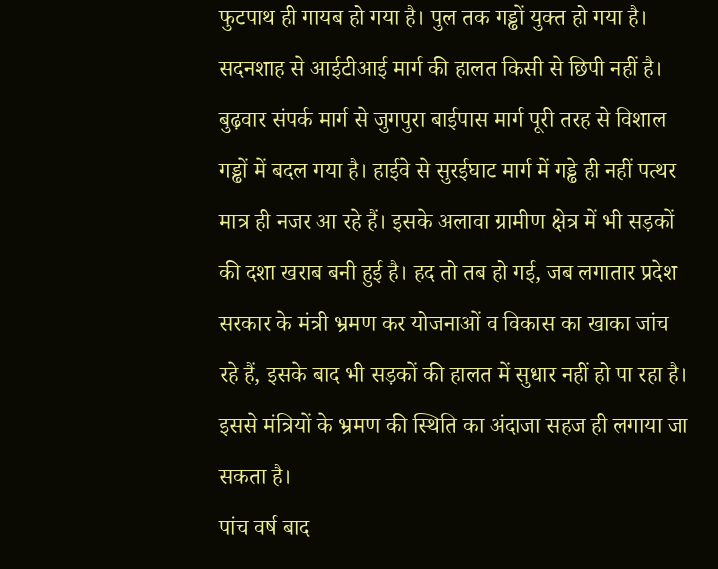फुटपाथ ही गायब हो गया है। पुल तक गड्ढों युक्त हो गया है। सदनशाह से आईटीआई मार्ग की हालत किसी से छिपी नहीं है। बुढ़वार संपर्क मार्ग से जुगपुरा बाईपास मार्ग पूरी तरह से विशाल गड्ढों में बदल गया है। हाईवे से सुरईघाट मार्ग में गड्ढे ही नहीं पत्थर मात्र ही नजर आ रहे हैं। इसके अलावा ग्रामीण क्षेत्र में भी सड़कों की दशा खराब बनी हुई है। हद तो तब हो गई, जब लगातार प्रदेश सरकार के मंत्री भ्रमण कर योजनाओं व विकास का खाका जांच रहे हैं, इसके बाद भी सड़कों की हालत में सुधार नहीं हो पा रहा है। इससे मंत्रियों के भ्रमण की स्थिति का अंदाजा सहज ही लगाया जा सकता है।
पांच वर्ष बाद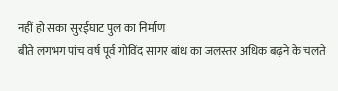नहीं हो सका सुरईघाट पुल का निर्माण
बीते लगभग पांच वर्ष पूर्व गोविंद सागर बांध का जलस्तर अधिक बढ़ने के चलते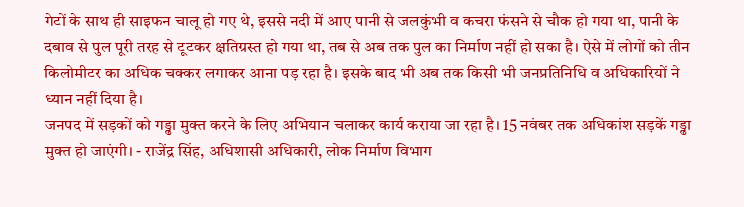गेटों के साथ ही साइफन चालू हो गए थे, इससे नदी में आए पानी से जलकुंभी व कचरा फंसने से चौक हो गया था, पानी के दबाव से पुल पूरी तरह से टूटकर क्षतिग्रस्त हो गया था, तब से अब तक पुल का निर्माण नहीं हो सका है। ऐसे में लोगों को तीन किलोमीटर का अधिक चक्कर लगाकर आना पड़ रहा है। इसके बाद भी अब तक किसी भी जनप्रतिनिधि व अधिकारियों ने ध्यान नहीं दिया है।
जनपद में सड़कों को गड्ढा मुक्त करने के लिए अभियान चलाकर कार्य कराया जा रहा है। 15 नवंबर तक अधिकांश सड़कें गड्ढा मुक्त हो जाएंगी। - राजेंद्र सिंह, अधिशासी अधिकारी, लोक निर्माण विभाग